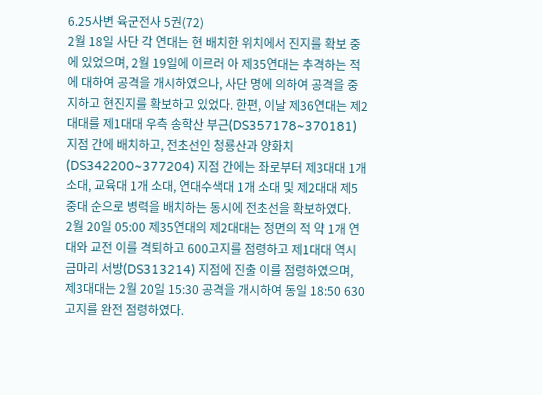6.25사변 육군전사 5권(72)
2월 18일 사단 각 연대는 현 배치한 위치에서 진지를 확보 중에 있었으며, 2월 19일에 이르러 아 제35연대는 추격하는 적에 대하여 공격을 개시하였으나, 사단 명에 의하여 공격을 중지하고 현진지를 확보하고 있었다. 한편, 이날 제36연대는 제2대대를 제1대대 우측 송학산 부근(DS357178~370181) 지점 간에 배치하고, 전초선인 청룡산과 양화치(DS342200~377204) 지점 간에는 좌로부터 제3대대 1개 소대, 교육대 1개 소대, 연대수색대 1개 소대 및 제2대대 제5중대 순으로 병력을 배치하는 동시에 전초선을 확보하였다.
2월 20일 05:00 제35연대의 제2대대는 정면의 적 약 1개 연대와 교전 이를 격퇴하고 600고지를 점령하고 제1대대 역시 금마리 서방(DS313214) 지점에 진출 이를 점령하였으며, 제3대대는 2월 20일 15:30 공격을 개시하여 동일 18:50 630고지를 완전 점령하였다.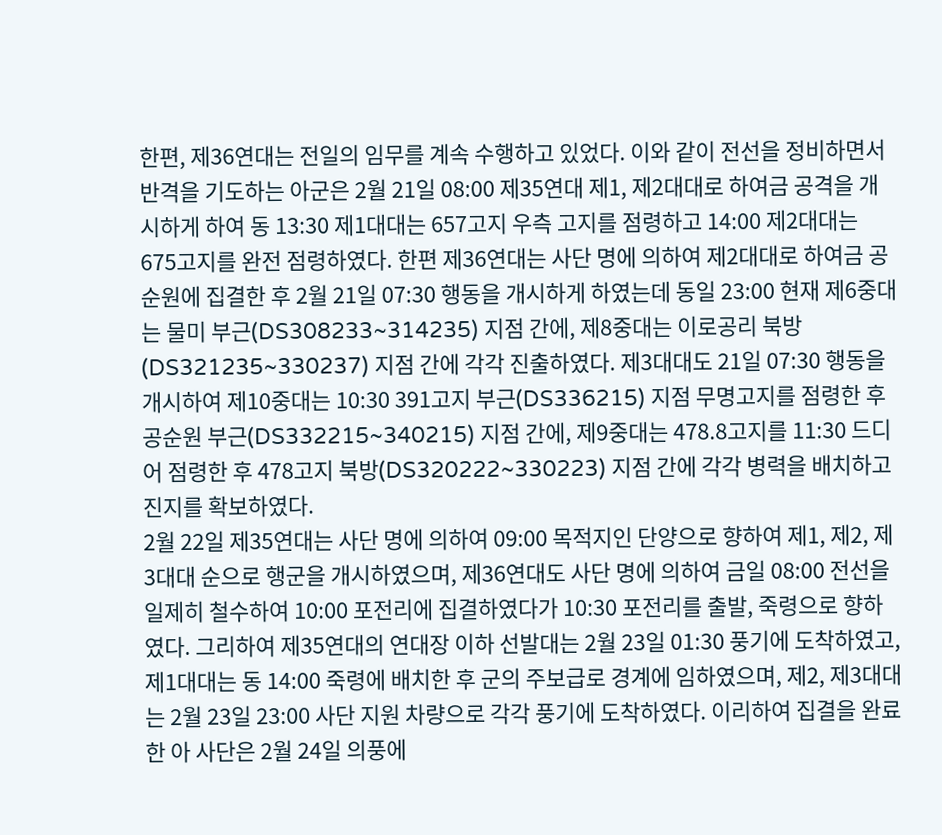한편, 제36연대는 전일의 임무를 계속 수행하고 있었다. 이와 같이 전선을 정비하면서 반격을 기도하는 아군은 2월 21일 08:00 제35연대 제1, 제2대대로 하여금 공격을 개시하게 하여 동 13:30 제1대대는 657고지 우측 고지를 점령하고 14:00 제2대대는 675고지를 완전 점령하였다. 한편 제36연대는 사단 명에 의하여 제2대대로 하여금 공순원에 집결한 후 2월 21일 07:30 행동을 개시하게 하였는데 동일 23:00 현재 제6중대는 물미 부근(DS308233~314235) 지점 간에, 제8중대는 이로공리 북방(DS321235~330237) 지점 간에 각각 진출하였다. 제3대대도 21일 07:30 행동을 개시하여 제10중대는 10:30 391고지 부근(DS336215) 지점 무명고지를 점령한 후 공순원 부근(DS332215~340215) 지점 간에, 제9중대는 478.8고지를 11:30 드디어 점령한 후 478고지 북방(DS320222~330223) 지점 간에 각각 병력을 배치하고 진지를 확보하였다.
2월 22일 제35연대는 사단 명에 의하여 09:00 목적지인 단양으로 향하여 제1, 제2, 제3대대 순으로 행군을 개시하였으며, 제36연대도 사단 명에 의하여 금일 08:00 전선을 일제히 철수하여 10:00 포전리에 집결하였다가 10:30 포전리를 출발, 죽령으로 향하였다. 그리하여 제35연대의 연대장 이하 선발대는 2월 23일 01:30 풍기에 도착하였고, 제1대대는 동 14:00 죽령에 배치한 후 군의 주보급로 경계에 임하였으며, 제2, 제3대대는 2월 23일 23:00 사단 지원 차량으로 각각 풍기에 도착하였다. 이리하여 집결을 완료한 아 사단은 2월 24일 의풍에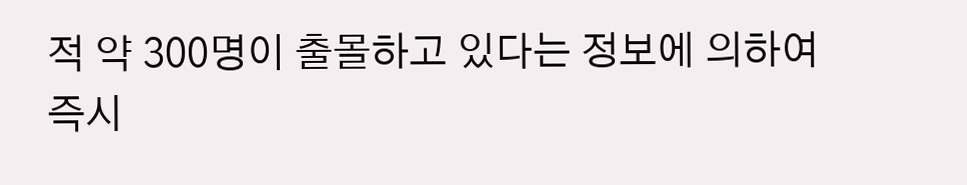적 약 300명이 출몰하고 있다는 정보에 의하여 즉시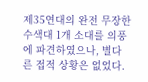제35연대의 완전 무장한 수색대 1개 소대를 의풍에 파견하였으나, 별다른 접적 상황은 없었다.